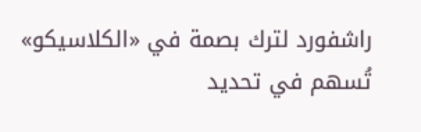راشفورد لترك بصمة في «الكلاسيكو» تُسهم في تحديد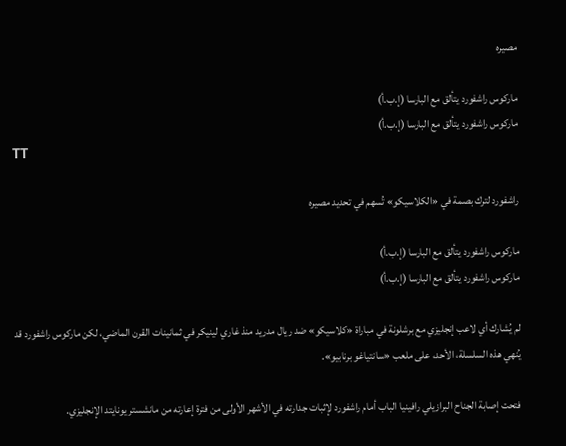مصيره

ماركوس راشفورد يتألق مع البارسا (إ.ب.أ)
ماركوس راشفورد يتألق مع البارسا (إ.ب.أ)
TT

راشفورد لترك بصمة في «الكلاسيكو» تُسهم في تحديد مصيره

ماركوس راشفورد يتألق مع البارسا (إ.ب.أ)
ماركوس راشفورد يتألق مع البارسا (إ.ب.أ)

لم يُشارك أي لاعب إنجليزي مع برشلونة في مباراة «كلاسيكو» ضد ريال مدريد منذ غاري لينيكر في ثمانينات القرن الماضي، لكن ماركوس راشفورد قد يُنهي هذه السلسلة، الأحد، على ملعب «سانتياغو برنابيو».

فتحت إصابة الجناح البرازيلي رافينيا الباب أمام راشفورد لإثبات جدارته في الأشهر الأولى من فترة إعارته من مانشستر يونايتد الإنجليزي.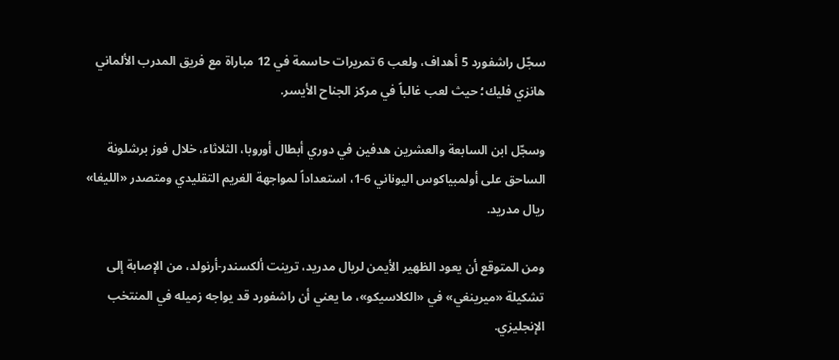سجّل راشفورد 5 أهداف، ولعب 6 تمريرات حاسمة في 12 مباراة مع فريق المدرب الألماني هانزي فليك؛ حيث لعب غالباً في مركز الجناح الأيسر.

وسجّل ابن السابعة والعشرين هدفين في دوري أبطال أوروبا، الثلاثاء، خلال فوز برشلونة الساحق على أولمبياكوس اليوناني 6-1، استعداداً لمواجهة الغريم التقليدي ومتصدر «الليغا» ريال مدريد.

ومن المتوقع أن يعود الظهير الأيمن لريال مدريد، ترينت ألكسندر-أرنولد، من الإصابة إلى تشكيلة «ميرينغي» في «الكلاسيكو»، ما يعني أن راشفورد قد يواجه زميله في المنتخب الإنجليزي.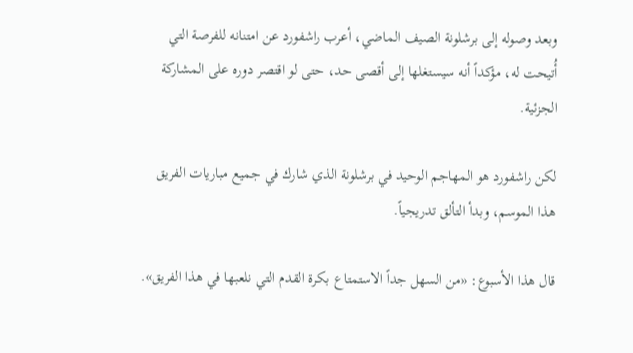وبعد وصوله إلى برشلونة الصيف الماضي، أعرب راشفورد عن امتنانه للفرصة التي أُتيحت له، مؤكداً أنه سيستغلها إلى أقصى حد، حتى لو اقتصر دوره على المشاركة الجزئية.

لكن راشفورد هو المهاجم الوحيد في برشلونة الذي شارك في جميع مباريات الفريق هذا الموسم، وبدأ التألق تدريجياً.

قال هذا الأسبوع: «من السهل جداً الاستمتاع بكرة القدم التي نلعبها في هذا الفريق».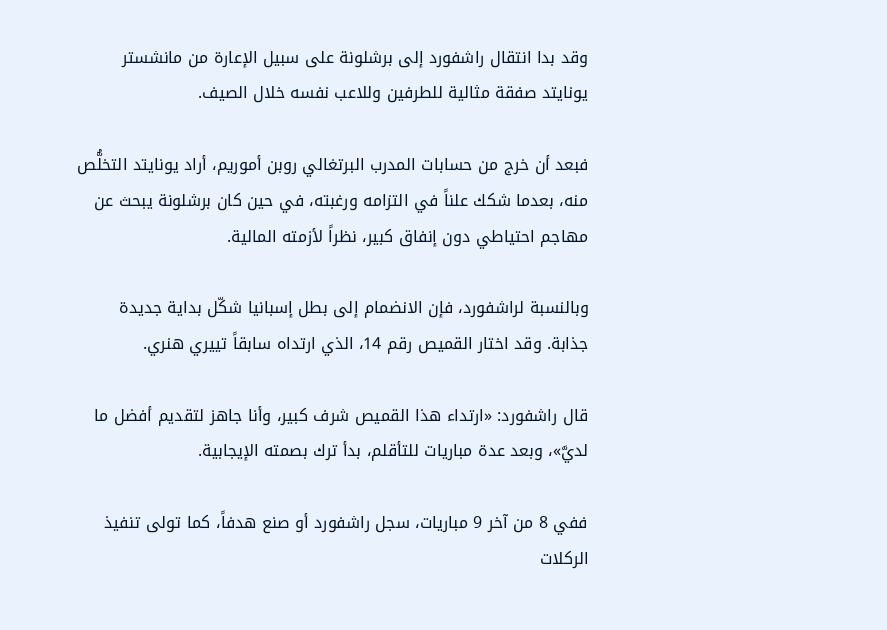وقد بدا انتقال راشفورد إلى برشلونة على سبيل الإعارة من مانشستر يونايتد صفقة مثالية للطرفين وللاعب نفسه خلال الصيف.

فبعد أن خرج من حسابات المدرب البرتغالي روبن أموريم، أراد يونايتد التخلُّص منه، بعدما شكك علناً في التزامه ورغبته، في حين كان برشلونة يبحث عن مهاجم احتياطي دون إنفاق كبير، نظراً لأزمته المالية.

وبالنسبة لراشفورد، فإن الانضمام إلى بطل إسبانيا شكّل بداية جديدة جذابة. وقد اختار القميص رقم 14، الذي ارتداه سابقاً تييري هنري.

قال راشفورد: «ارتداء هذا القميص شرف كبير، وأنا جاهز لتقديم أفضل ما لديَّ»، وبعد عدة مباريات للتأقلم، بدأ ترك بصمته الإيجابية.

ففي 8 من آخر 9 مباريات، سجل راشفورد أو صنع هدفاً، كما تولى تنفيذ الركلات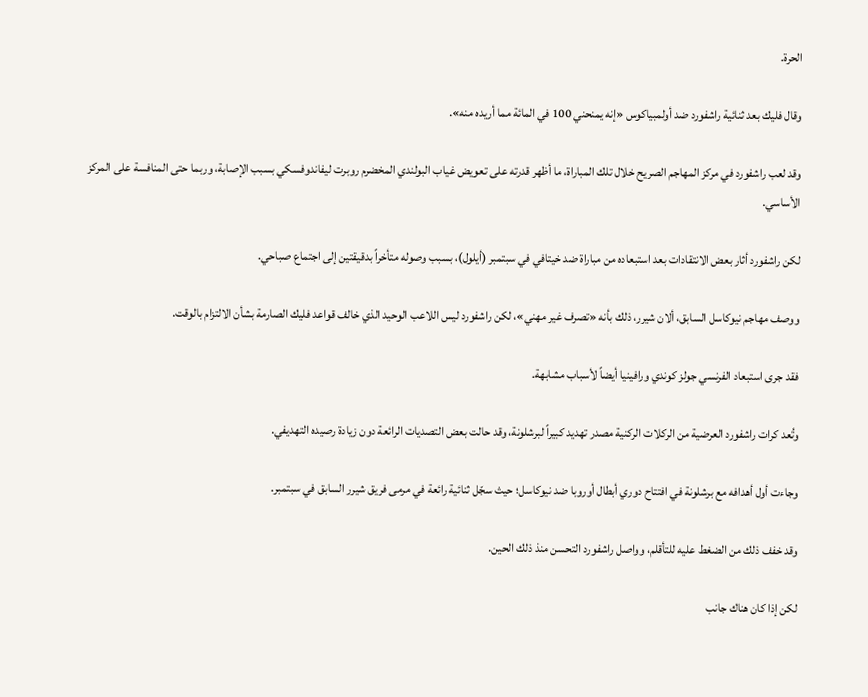الحرة.

وقال فليك بعد ثنائية راشفورد ضد أولمبياكوس «إنه يمنحني 100 في المائة مما أريده منه».

وقد لعب راشفورد في مركز المهاجم الصريح خلال تلك المباراة، ما أظهر قدرته على تعويض غياب البولندي المخضرم روبرت ليفاندوفسكي بسبب الإصابة، وربما حتى المنافسة على المركز الأساسي.

لكن راشفورد أثار بعض الانتقادات بعد استبعاده من مباراة ضد خيتافي في سبتمبر (أيلول)، بسبب وصوله متأخراً بدقيقتين إلى اجتماع صباحي.

ووصف مهاجم نيوكاسل السابق، ألان شيرر، ذلك بأنه «تصرف غير مهني»، لكن راشفورد ليس اللاعب الوحيد الذي خالف قواعد فليك الصارمة بشأن الالتزام بالوقت.

فقد جرى استبعاد الفرنسي جولز كوندي ورافينيا أيضاً لأسباب مشابهة.

وتُعد كرات راشفورد العرضية من الركلات الركنية مصدر تهديد كبيراً لبرشلونة، وقد حالت بعض التصديات الرائعة دون زيادة رصيده التهديفي.

وجاءت أول أهدافه مع برشلونة في افتتاح دوري أبطال أوروبا ضد نيوكاسل؛ حيث سجّل ثنائية رائعة في مرمى فريق شيرر السابق في سبتمبر.

وقد خفف ذلك من الضغط عليه للتأقلم، وواصل راشفورد التحسن منذ ذلك الحين.

لكن إذا كان هناك جانب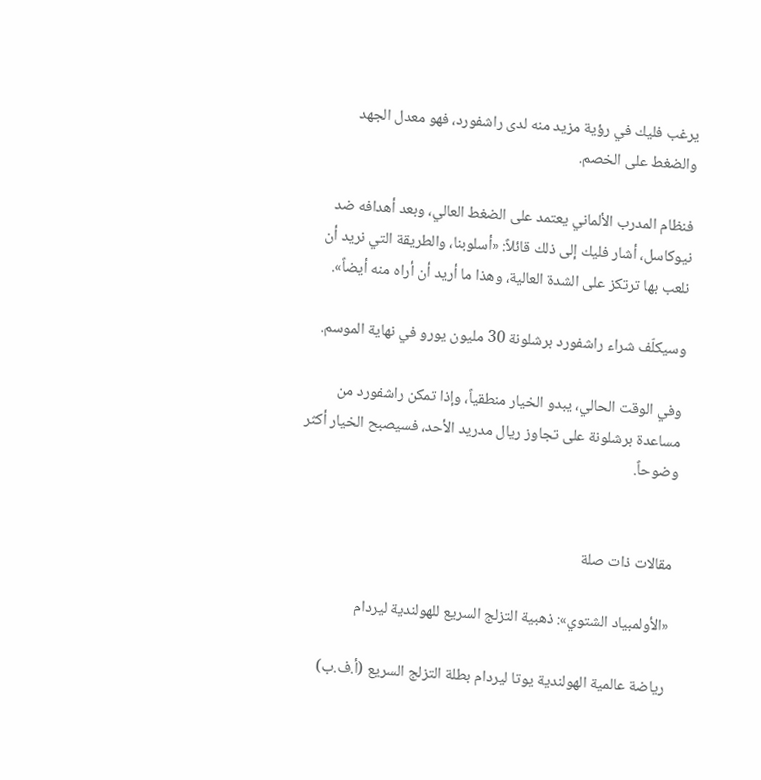يرغب فليك في رؤية مزيد منه لدى راشفورد، فهو معدل الجهد والضغط على الخصم.

فنظام المدرب الألماني يعتمد على الضغط العالي، وبعد أهدافه ضد نيوكاسل، أشار فليك إلى ذلك قائلاً: «أسلوبنا، والطريقة التي نريد أن نلعب بها ترتكز على الشدة العالية، وهذا ما أريد أن أراه منه أيضاً».

وسيكلّف شراء راشفورد برشلونة 30 مليون يورو في نهاية الموسم.

وفي الوقت الحالي، يبدو الخيار منطقياً، وإذا تمكن راشفورد من مساعدة برشلونة على تجاوز ريال مدريد الأحد، فسيصبح الخيار أكثر وضوحاً.


مقالات ذات صلة

«الأولمبياد الشتوي»: ذهبية التزلج السريع للهولندية ليردام

رياضة عالمية الهولندية يوتا ليردام بطلة التزلج السريع (أ.ف.ب)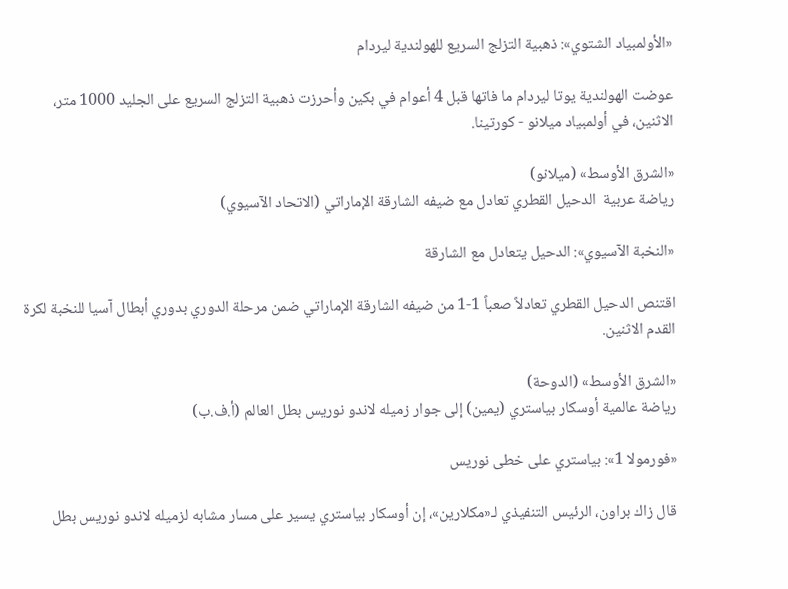«الأولمبياد الشتوي»: ذهبية التزلج السريع للهولندية ليردام

عوضت الهولندية يوتا ليردام ما فاتها قبل 4 أعوام في بكين وأحرزت ذهبية التزلج السريع على الجليد 1000 متر، الاثنين، في أولمبياد ميلانو - كورتينا.

«الشرق الأوسط» (ميلانو)
رياضة عربية  الدحيل القطري تعادل مع ضيفه الشارقة الإماراتي (الاتحاد الآسيوي)

«النخبة الآسيوي»: الدحيل يتعادل مع الشارقة

اقتنص الدحيل القطري تعادلاً صعباً 1-1 من ضيفه الشارقة الإماراتي ضمن مرحلة الدوري بدوري أبطال آسيا للنخبة لكرة القدم الاثنين.

«الشرق الأوسط» (الدوحة)
رياضة عالمية أوسكار بياستري (يمين) إلى جوار زميله لاندو نوريس بطل العالم (أ.ف.ب)

«فورمولا 1»: بياستري على خطى نوريس

قال زاك براون، الرئيس التنفيذي لـ«مكلارين»، إن أوسكار بياستري يسير على مسار مشابه لزميله لاندو نوريس بطل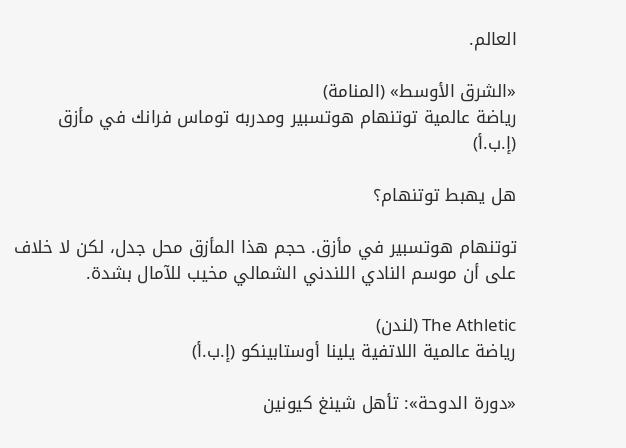العالم.

«الشرق الأوسط» (المنامة)
رياضة عالمية توتنهام هوتسبير ومدربه توماس فرانك في مأزق (إ.ب.أ)

هل يهبط توتنهام؟

توتنهام هوتسبير في مأزق. حجم هذا المأزق محل جدل، لكن لا خلاف على أن موسم النادي اللندني الشمالي مخيب للآمال بشدة.

The Athletic (لندن)
رياضة عالمية اللاتفية يلينا أوستابينكو (إ.ب.أ)

«دورة الدوحة»: تأهل شينغ كيونين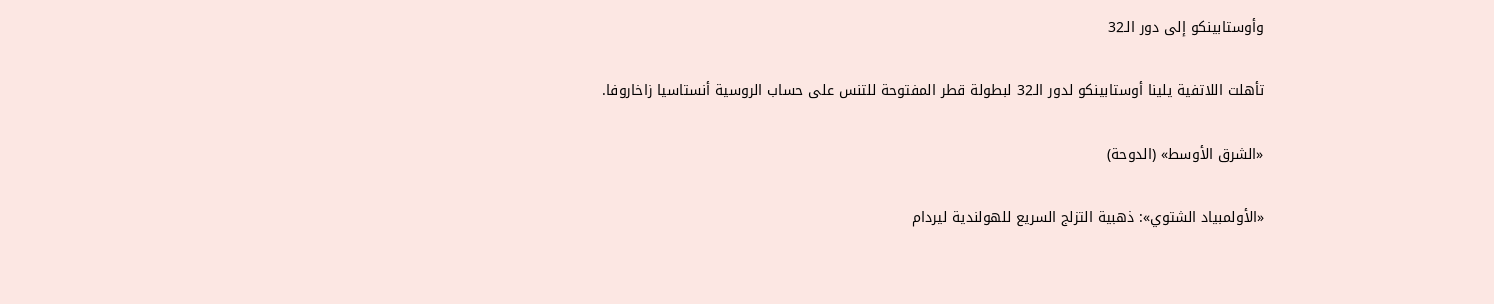وأوستابينكو إلى دور الـ32

تأهلت اللاتفية يلينا أوستابينكو لدور الـ32 لبطولة قطر المفتوحة للتنس على حساب الروسية أنستاسيا زاخاروفا.

«الشرق الأوسط» (الدوحة)

«الأولمبياد الشتوي»: ذهبية التزلج السريع للهولندية ليردام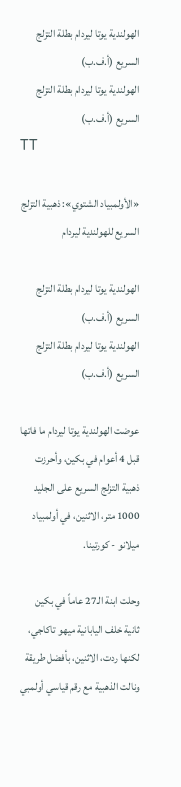الهولندية يوتا ليردام بطلة التزلج السريع (أ.ف.ب)
الهولندية يوتا ليردام بطلة التزلج السريع (أ.ف.ب)
TT

«الأولمبياد الشتوي»: ذهبية التزلج السريع للهولندية ليردام

الهولندية يوتا ليردام بطلة التزلج السريع (أ.ف.ب)
الهولندية يوتا ليردام بطلة التزلج السريع (أ.ف.ب)

عوضت الهولندية يوتا ليردام ما فاتها قبل 4 أعوام في بكين، وأحرزت ذهبية التزلج السريع على الجليد 1000 متر، الاثنين، في أولمبياد ميلانو - كورتينا.

وحلت ابنة الـ27 عاماً في بكين ثانية خلف اليابانية ميهو تاكاجي، لكنها ردت، الاثنين، بأفضل طريقة ونالت الذهبية مع رقم قياسي أولمبي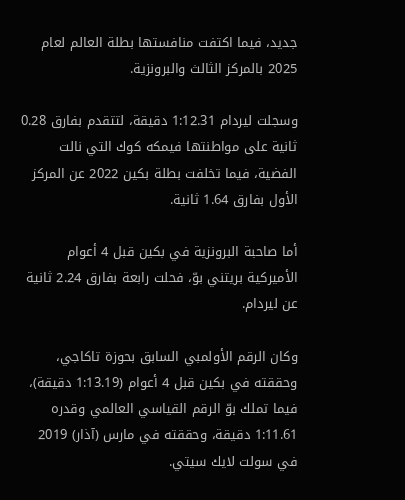جديد، فيما اكتفت منافستها بطلة العالم لعام 2025 بالمركز الثالث والبرونزية.

وسجلت ليردام 1:12.31 دقيقة، لتتقدم بفارق 0.28 ثانية على مواطنتها فيمكه كوك التي نالت الفضية، فيما تخلفت بطلة بكين 2022 عن المركز الأول بفارق 1.64 ثانية.

أما صاحبة البرونزية في بكين قبل 4 أعوام الأميركية بريتني بوّ، فحلت رابعة بفارق 2.24 ثانية عن ليردام.

وكان الرقم الأولمبي السابق بحوزة تاكاجي، وحققته في بكين قبل 4 أعوام (1:13.19 دقيقة)، فيما تملك بوّ الرقم القياسي العالمي وقدره 1:11.61 دقيقة، وحققته في مارس (آذار) 2019 في سولت لايك سيتي.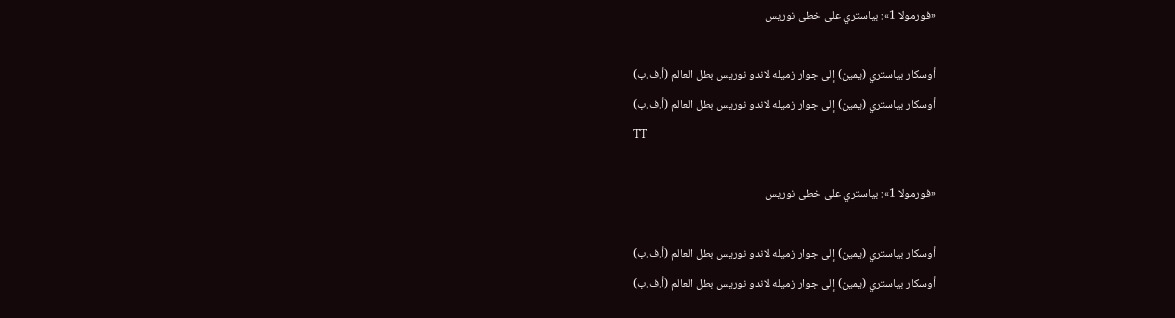«فورمولا 1»: بياستري على خطى نوريس

أوسكار بياستري (يمين) إلى جوار زميله لاندو نوريس بطل العالم (أ.ف.ب)
أوسكار بياستري (يمين) إلى جوار زميله لاندو نوريس بطل العالم (أ.ف.ب)
TT

«فورمولا 1»: بياستري على خطى نوريس

أوسكار بياستري (يمين) إلى جوار زميله لاندو نوريس بطل العالم (أ.ف.ب)
أوسكار بياستري (يمين) إلى جوار زميله لاندو نوريس بطل العالم (أ.ف.ب)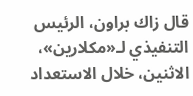قال زاك براون، الرئيس التنفيذي لـ«مكلارين»، الاثنين، خلال الاستعداد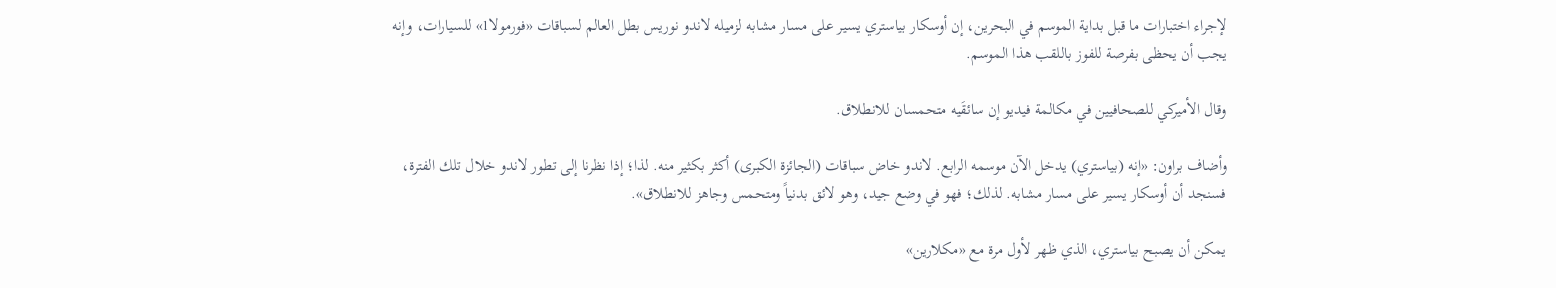لإجراء اختبارات ما قبل بداية الموسم في البحرين، إن أوسكار بياستري يسير على مسار مشابه لزميله لاندو نوريس بطل العالم لسباقات «فورمولا1» للسيارات، وإنه يجب أن يحظى بفرصة للفوز باللقب هذا الموسم.

وقال الأميركي للصحافيين في مكالمة فيديو إن سائقَيه متحمسان للانطلاق.

وأضاف براون: «إنه (بياستري) يدخل الآن موسمه الرابع. لاندو خاض سباقات (الجائزة الكبرى) أكثر بكثير منه. لذا؛ إذا نظرنا إلى تطور لاندو خلال تلك الفترة، فسنجد أن أوسكار يسير على مسار مشابه. لذلك؛ فهو في وضع جيد، وهو لائق بدنياً ومتحمس وجاهز للانطلاق».

يمكن أن يصبح بياستري، الذي ظهر لأول مرة مع «مكلارين»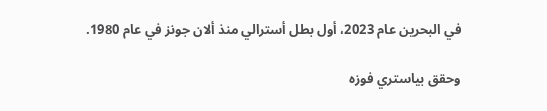في البحرين عام 2023، أول بطل أسترالي منذ ألان جونز في عام 1980.

وحقق بياستري فوزه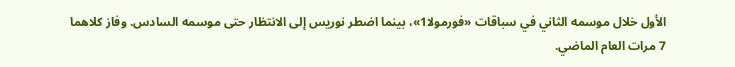الأول خلال موسمه الثاني في سباقات «فورمولا1»، بينما اضطر نوريس إلى الانتظار حتى موسمه السادس. وفاز كلاهما 7 مرات العام الماضي.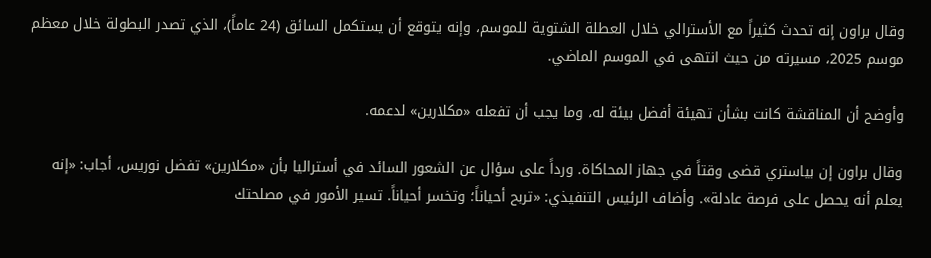وقال براون إنه تحدث كثيراً مع الأسترالي خلال العطلة الشتوية للموسم، وإنه يتوقع أن يستكمل السائق (24 عاماً)، الذي تصدر البطولة خلال معظم موسم 2025، مسيرته من حيث انتهى في الموسم الماضي.

وأوضح أن المناقشة كانت بشأن تهيئة أفضل بيئة له، وما يجب أن تفعله «مكلارين» لدعمه.

وقال براون إن بياستري قضى وقتاً في جهاز المحاكاة. ورداً على سؤال عن الشعور السائد في أستراليا بأن «مكلارين» تفضل نوريس، أجاب: «إنه يعلم أنه يحصل على فرصة عادلة». وأضاف الرئيس التنفيذي: «تربح أحياناً؛ وتخسر أحياناً. تسير الأمور في مصلحتك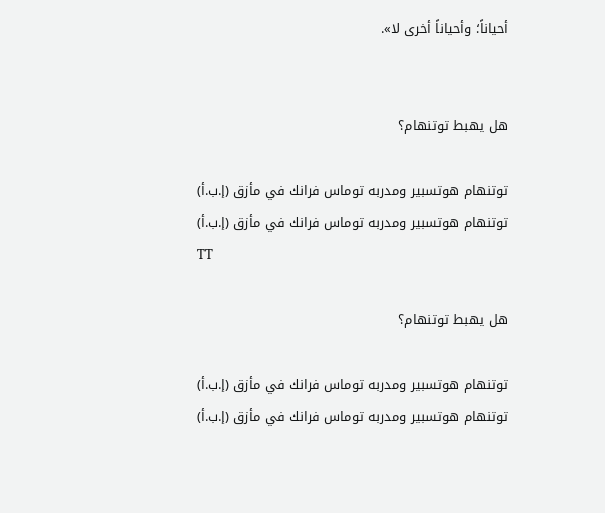أحياناً؛ وأحياناً أخرى لا».


هل يهبط توتنهام؟

توتنهام هوتسبير ومدربه توماس فرانك في مأزق (إ.ب.أ)
توتنهام هوتسبير ومدربه توماس فرانك في مأزق (إ.ب.أ)
TT

هل يهبط توتنهام؟

توتنهام هوتسبير ومدربه توماس فرانك في مأزق (إ.ب.أ)
توتنهام هوتسبير ومدربه توماس فرانك في مأزق (إ.ب.أ)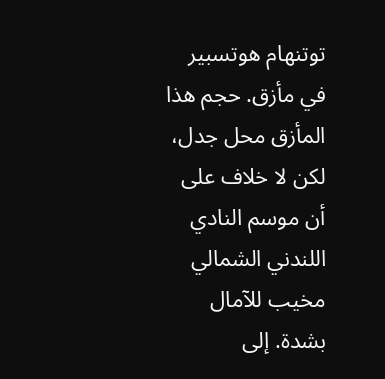توتنهام هوتسبير في مأزق. حجم هذا المأزق محل جدل، لكن لا خلاف على أن موسم النادي اللندني الشمالي مخيب للآمال بشدة. إلى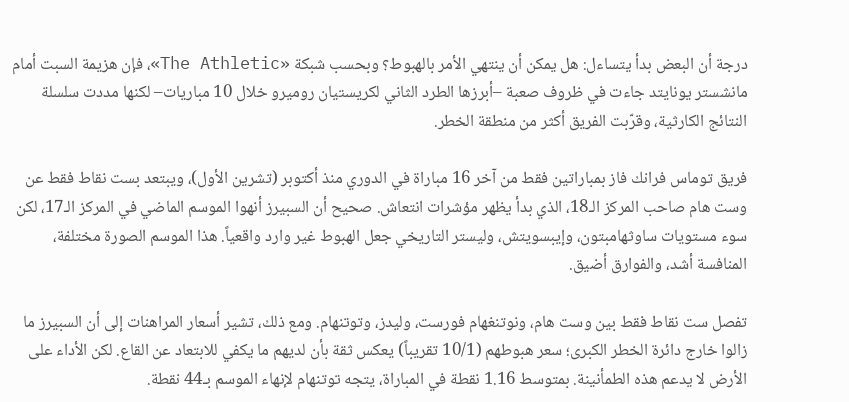درجة أن البعض بدأ يتساءل: هل يمكن أن ينتهي الأمر بالهبوط؟ وبحسب شبكة «The Athletic»، فإن هزيمة السبت أمام مانشستر يونايتد جاءت في ظروف صعبة –أبرزها الطرد الثاني لكريستيان روميرو خلال 10 مباريات– لكنها مددت سلسلة النتائج الكارثية، وقرّبت الفريق أكثر من منطقة الخطر.

فريق توماس فرانك فاز بمباراتين فقط من آخر 16 مباراة في الدوري منذ أكتوبر (تشرين الأول)، ويبتعد بست نقاط فقط عن وست هام صاحب المركز الـ18، الذي بدأ يظهر مؤشرات انتعاش. صحيح أن السبيرز أنهوا الموسم الماضي في المركز الـ17، لكن سوء مستويات ساوثهامبتون، وإيبسويتش، وليستر التاريخي جعل الهبوط غير وارد واقعياً. هذا الموسم الصورة مختلفة، المنافسة أشد، والفوارق أضيق.

تفصل ست نقاط فقط بين وست هام، ونوتنغهام فورست، وليدز، وتوتنهام. ومع ذلك، تشير أسعار المراهنات إلى أن السبيرز ما زالوا خارج دائرة الخطر الكبرى؛ سعر هبوطهم (10/1 تقريباً) يعكس ثقة بأن لديهم ما يكفي للابتعاد عن القاع. لكن الأداء على الأرض لا يدعم هذه الطمأنينة. بمتوسط 1.16 نقطة في المباراة، يتجه توتنهام لإنهاء الموسم بـ44 نقطة.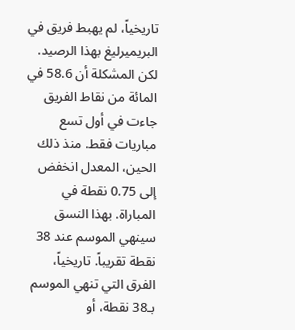تاريخياً، لم يهبط فريق في البريميرليغ بهذا الرصيد. لكن المشكلة أن 58.6 في المائة من نقاط الفريق جاءت في أول تسع مباريات فقط. منذ ذلك الحين، المعدل انخفض إلى 0.75 نقطة في المباراة. بهذا النسق سينهي الموسم عند 38 نقطة تقريباً. تاريخياً، الفرق التي تنهي الموسم بـ38 نقطة، أو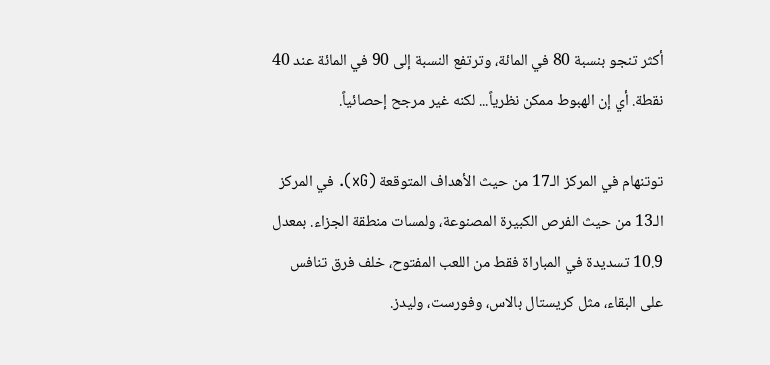أكثر تنجو بنسبة 80 في المائة، وترتفع النسبة إلى 90 في المائة عند 40 نقطة. أي إن الهبوط ممكن نظرياً... لكنه غير مرجح إحصائياً.

توتنهام في المركز الـ17 من حيث الأهداف المتوقعة (xG). في المركز الـ13 من حيث الفرص الكبيرة المصنوعة، ولمسات منطقة الجزاء. بمعدل 10.9 تسديدة في المباراة فقط من اللعب المفتوح، خلف فرق تنافس على البقاء، مثل كريستال بالاس، وفورست، وليدز.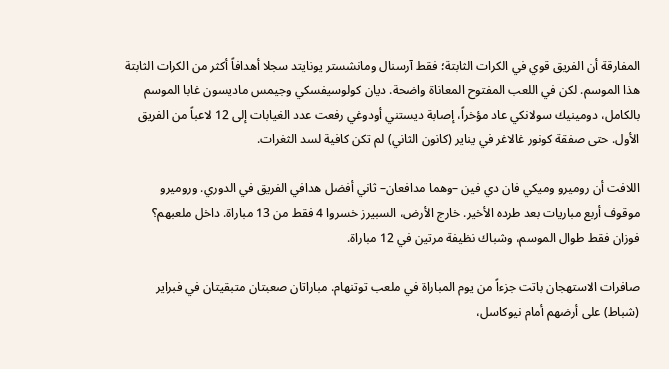المفارقة أن الفريق قوي في الكرات الثابتة؛ فقط آرسنال ومانشستر يونايتد سجلا أهدافاً أكثر من الكرات الثابتة هذا الموسم. لكن في اللعب المفتوح المعاناة واضحة. ديان كولوسيفسكي وجيمس ماديسون غابا الموسم بالكامل، دومينيك سولانكي عاد مؤخراً، إصابة ديستني أودوغي رفعت عدد الغيابات إلى 12 لاعباً من الفريق الأول. حتى صفقة كونور غالاغر في يناير (كانون الثاني) لم تكن كافية لسد الثغرات.

اللافت أن روميرو وميكي فان دي فين –وهما مدافعان– ثاني أفضل هدافي الفريق في الدوري. وروميرو موقوف أربع مباريات بعد طرده الأخير. خارج الأرض، السبيرز خسروا 4 فقط من 13 مباراة. داخل ملعبهم؟ فوزان فقط طوال الموسم، وشباك نظيفة مرتين في 12 مباراة.

صافرات الاستهجان باتت جزءاً من يوم المباراة في ملعب توتنهام. مباراتان صعبتان متبقيتان في فبراير (شباط) على أرضهم أمام نيوكاسل،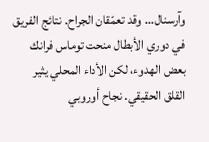وآرسنال... وقد تعمّقان الجراح. نتائج الفريق في دوري الأبطال منحت توماس فرانك بعض الهدوء، لكن الأداء المحلي يثير القلق الحقيقي. نجاح أوروبي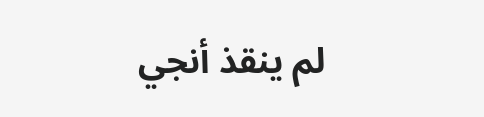لم ينقذ أنجي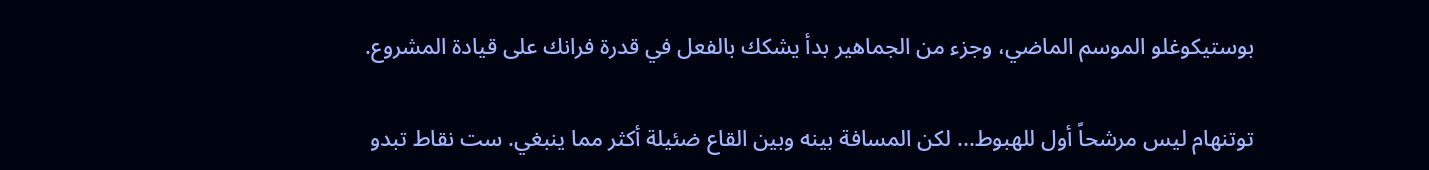بوستيكوغلو الموسم الماضي، وجزء من الجماهير بدأ يشكك بالفعل في قدرة فرانك على قيادة المشروع.

توتنهام ليس مرشحاً أول للهبوط... لكن المسافة بينه وبين القاع ضئيلة أكثر مما ينبغي. ست نقاط تبدو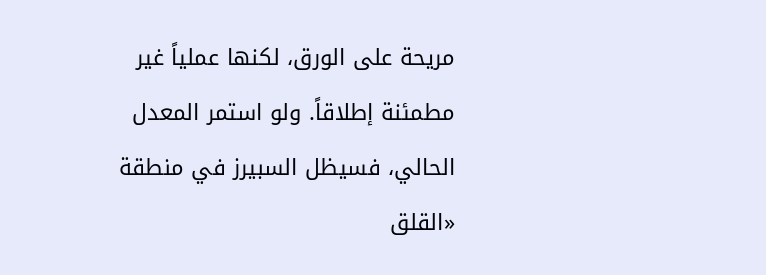مريحة على الورق، لكنها عملياً غير مطمئنة إطلاقاً. ولو استمر المعدل الحالي، فسيظل السبيرز في منطقة «القلق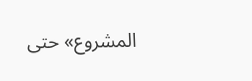المشروع» حتى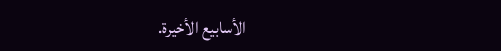الأسابيع الأخيرة.